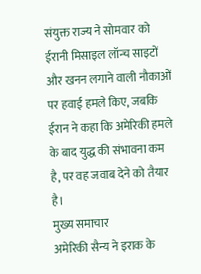संयुक्त राज्य ने सोमवार को ईरानी मिसाइल लॉन्च साइटों और खनन लगाने वाली नौकाओं पर हवाई हमले किए, जबकि ईरान ने कहा कि अमेरिकी हमले के बाद युद्ध की संभावना कम है, पर वह जवाब देने को तैयार है।
मुख्य समाचार
अमेरिकी सैन्य ने इराक के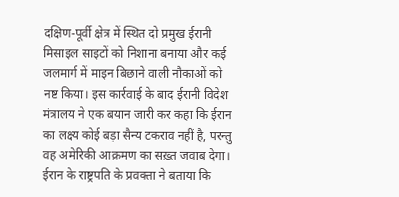दक्षिण‑पूर्वी क्षेत्र में स्थित दो प्रमुख ईरानी मिसाइल साइटों को निशाना बनाया और कई जलमार्ग में माइन बिछाने वाली नौकाओं को नष्ट किया। इस कार्रवाई के बाद ईरानी विदेश मंत्रालय ने एक बयान जारी कर कहा कि ईरान का लक्ष्य कोई बड़ा सैन्य टकराव नहीं है, परन्तु वह अमेरिकी आक्रमण का सख़्त जवाब देगा।
ईरान के राष्ट्रपति के प्रवक्ता ने बताया कि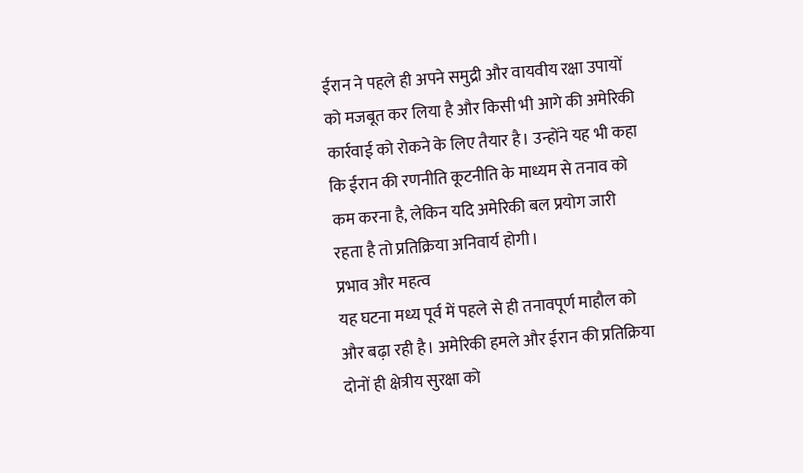ईरान ने पहले ही अपने समुद्री और वायवीय रक्षा उपायों को मजबूत कर लिया है और किसी भी आगे की अमेरिकी कार्रवाई को रोकने के लिए तैयार है। उन्होंने यह भी कहा कि ईरान की रणनीति कूटनीति के माध्यम से तनाव को कम करना है, लेकिन यदि अमेरिकी बल प्रयोग जारी रहता है तो प्रतिक्रिया अनिवार्य होगी।
प्रभाव और महत्व
यह घटना मध्य पूर्व में पहले से ही तनावपूर्ण माहौल को और बढ़ा रही है। अमेरिकी हमले और ईरान की प्रतिक्रिया दोनों ही क्षेत्रीय सुरक्षा को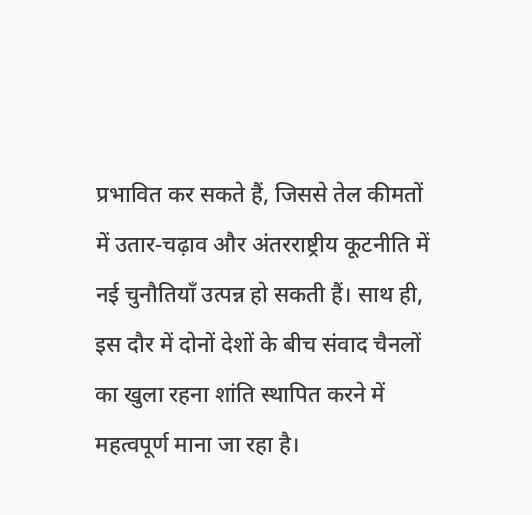प्रभावित कर सकते हैं, जिससे तेल कीमतों में उतार‑चढ़ाव और अंतरराष्ट्रीय कूटनीति में नई चुनौतियाँ उत्पन्न हो सकती हैं। साथ ही, इस दौर में दोनों देशों के बीच संवाद चैनलों का खुला रहना शांति स्थापित करने में महत्वपूर्ण माना जा रहा है।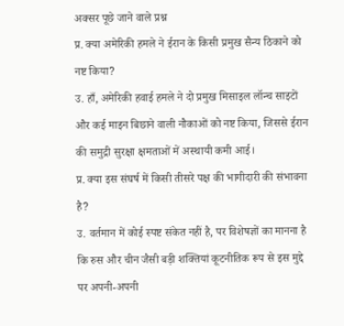अक्सर पूछे जाने वाले प्रश्न
प्र. क्या अमेरिकी हमले ने ईरान के किसी प्रमुख सैन्य ठिकाने को नष्ट किया?
उ. हाँ, अमेरिकी हवाई हमले ने दो प्रमुख मिसाइल लॉन्च साइटों और कई माइन बिछाने वाली नौकाओं को नष्ट किया, जिससे ईरान की समुद्री सुरक्षा क्षमताओं में अस्थायी कमी आई।
प्र. क्या इस संघर्ष में किसी तीसरे पक्ष की भागीदारी की संभावना है?
उ. वर्तमान में कोई स्पष्ट संकेत नहीं है, पर विशेषज्ञों का मानना है कि रुस और चीन जैसी बड़ी शक्तियां कूटनीतिक रूप से इस मुद्दे पर अपनी-अपनी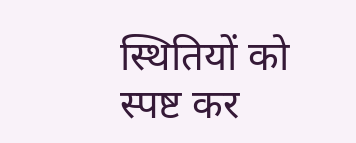स्थितियों को स्पष्ट कर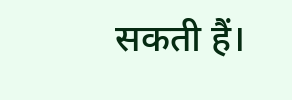सकती हैं।